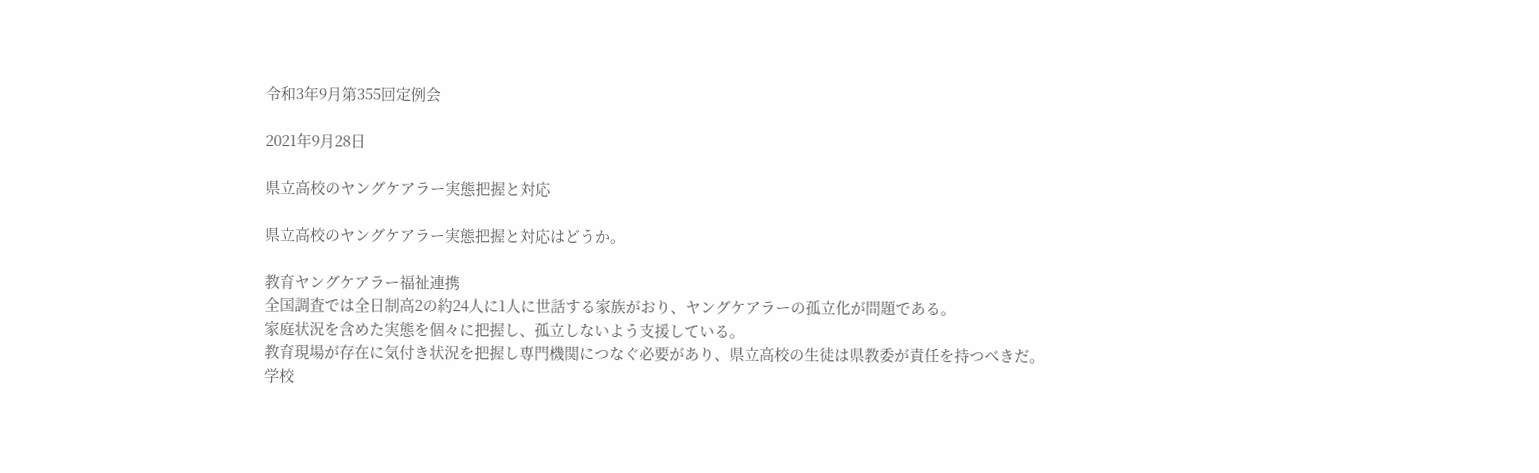令和3年9月第355回定例会

2021年9月28日

県立高校のヤングケアラー実態把握と対応

県立高校のヤングケアラー実態把握と対応はどうか。

教育ヤングケアラー福祉連携
全国調査では全日制高2の約24人に1人に世話する家族がおり、ヤングケアラーの孤立化が問題である。
家庭状況を含めた実態を個々に把握し、孤立しないよう支援している。
教育現場が存在に気付き状況を把握し専門機関につなぐ必要があり、県立高校の生徒は県教委が責任を持つべきだ。
学校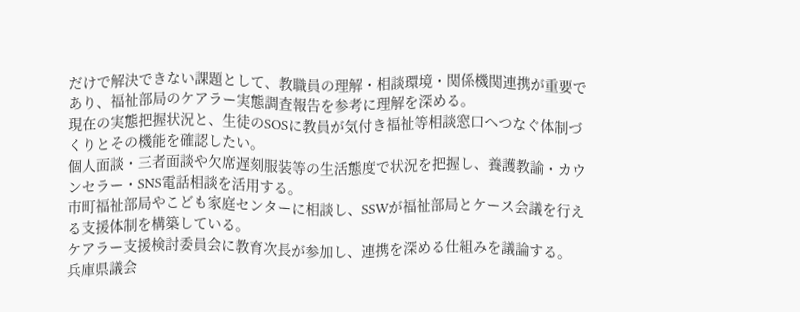だけで解決できない課題として、教職員の理解・相談環境・関係機関連携が重要であり、福祉部局のケアラー実態調査報告を参考に理解を深める。
現在の実態把握状況と、生徒のSOSに教員が気付き福祉等相談窓口へつなぐ体制づくりとその機能を確認したい。
個人面談・三者面談や欠席遅刻服装等の生活態度で状況を把握し、養護教諭・カウンセラー・SNS電話相談を活用する。
市町福祉部局やこども家庭センターに相談し、SSWが福祉部局とケース会議を行える支援体制を構築している。
ケアラー支援検討委員会に教育次長が参加し、連携を深める仕組みを議論する。
兵庫県議会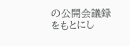の公開会議録をもとにし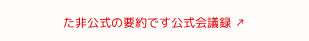た非公式の要約です公式会議録 ↗